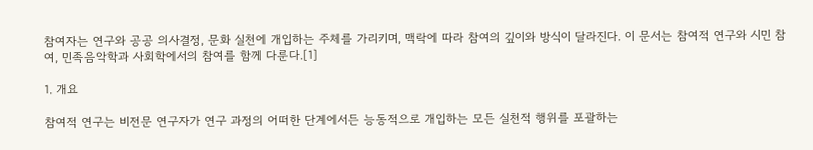참여자는 연구와 공공 의사결정, 문화 실천에 개입하는 주체를 가리키며, 맥락에 따라 참여의 깊이와 방식이 달라진다. 이 문서는 참여적 연구와 시민 참여, 민족음악학과 사회학에서의 참여를 함께 다룬다.[1]

1. 개요

참여적 연구는 비전문 연구자가 연구 과정의 어떠한 단계에서든 능동적으로 개입하는 모든 실천적 행위를 포괄하는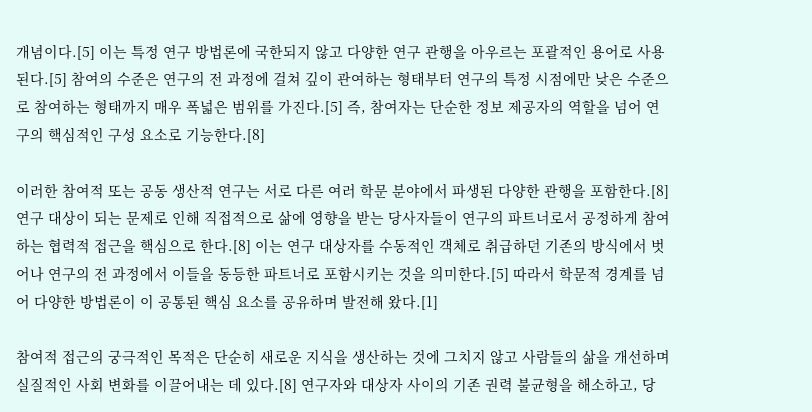개념이다.[5] 이는 특정 연구 방법론에 국한되지 않고 다양한 연구 관행을 아우르는 포괄적인 용어로 사용된다.[5] 참여의 수준은 연구의 전 과정에 걸쳐 깊이 관여하는 형태부터 연구의 특정 시점에만 낮은 수준으로 참여하는 형태까지 매우 폭넓은 범위를 가진다.[5] 즉, 참여자는 단순한 정보 제공자의 역할을 넘어 연구의 핵심적인 구성 요소로 기능한다.[8]

이러한 참여적 또는 공동 생산적 연구는 서로 다른 여러 학문 분야에서 파생된 다양한 관행을 포함한다.[8] 연구 대상이 되는 문제로 인해 직접적으로 삶에 영향을 받는 당사자들이 연구의 파트너로서 공정하게 참여하는 협력적 접근을 핵심으로 한다.[8] 이는 연구 대상자를 수동적인 객체로 취급하던 기존의 방식에서 벗어나 연구의 전 과정에서 이들을 동등한 파트너로 포함시키는 것을 의미한다.[5] 따라서 학문적 경계를 넘어 다양한 방법론이 이 공통된 핵심 요소를 공유하며 발전해 왔다.[1]

참여적 접근의 궁극적인 목적은 단순히 새로운 지식을 생산하는 것에 그치지 않고 사람들의 삶을 개선하며 실질적인 사회 변화를 이끌어내는 데 있다.[8] 연구자와 대상자 사이의 기존 권력 불균형을 해소하고, 당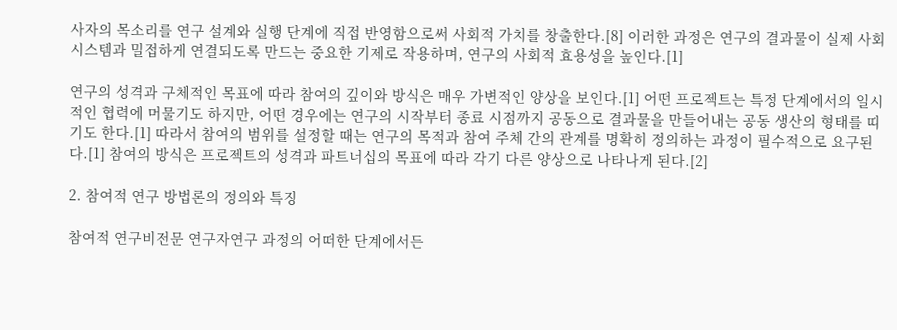사자의 목소리를 연구 설계와 실행 단계에 직접 반영함으로써 사회적 가치를 창출한다.[8] 이러한 과정은 연구의 결과물이 실제 사회 시스템과 밀접하게 연결되도록 만드는 중요한 기제로 작용하며, 연구의 사회적 효용성을 높인다.[1]

연구의 성격과 구체적인 목표에 따라 참여의 깊이와 방식은 매우 가변적인 양상을 보인다.[1] 어떤 프로젝트는 특정 단계에서의 일시적인 협력에 머물기도 하지만, 어떤 경우에는 연구의 시작부터 종료 시점까지 공동으로 결과물을 만들어내는 공동 생산의 형태를 띠기도 한다.[1] 따라서 참여의 범위를 설정할 때는 연구의 목적과 참여 주체 간의 관계를 명확히 정의하는 과정이 필수적으로 요구된다.[1] 참여의 방식은 프로젝트의 성격과 파트너십의 목표에 따라 각기 다른 양상으로 나타나게 된다.[2]

2. 참여적 연구 방법론의 정의와 특징

참여적 연구비전문 연구자연구 과정의 어떠한 단계에서든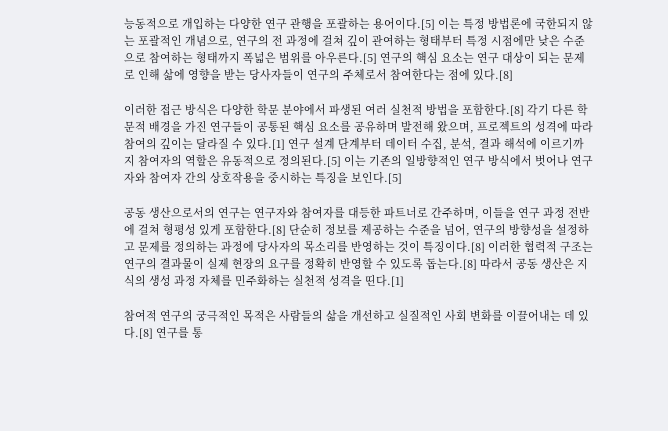능동적으로 개입하는 다양한 연구 관행을 포괄하는 용어이다.[5] 이는 특정 방법론에 국한되지 않는 포괄적인 개념으로, 연구의 전 과정에 걸쳐 깊이 관여하는 형태부터 특정 시점에만 낮은 수준으로 참여하는 형태까지 폭넓은 범위를 아우른다.[5] 연구의 핵심 요소는 연구 대상이 되는 문제로 인해 삶에 영향을 받는 당사자들이 연구의 주체로서 참여한다는 점에 있다.[8]

이러한 접근 방식은 다양한 학문 분야에서 파생된 여러 실천적 방법을 포함한다.[8] 각기 다른 학문적 배경을 가진 연구들이 공통된 핵심 요소를 공유하며 발전해 왔으며, 프로젝트의 성격에 따라 참여의 깊이는 달라질 수 있다.[1] 연구 설계 단계부터 데이터 수집, 분석, 결과 해석에 이르기까지 참여자의 역할은 유동적으로 정의된다.[5] 이는 기존의 일방향적인 연구 방식에서 벗어나 연구자와 참여자 간의 상호작용을 중시하는 특징을 보인다.[5]

공동 생산으로서의 연구는 연구자와 참여자를 대등한 파트너로 간주하며, 이들을 연구 과정 전반에 걸쳐 형평성 있게 포함한다.[8] 단순히 정보를 제공하는 수준을 넘어, 연구의 방향성을 설정하고 문제를 정의하는 과정에 당사자의 목소리를 반영하는 것이 특징이다.[8] 이러한 협력적 구조는 연구의 결과물이 실제 현장의 요구를 정확히 반영할 수 있도록 돕는다.[8] 따라서 공동 생산은 지식의 생성 과정 자체를 민주화하는 실천적 성격을 띤다.[1]

참여적 연구의 궁극적인 목적은 사람들의 삶을 개선하고 실질적인 사회 변화를 이끌어내는 데 있다.[8] 연구를 통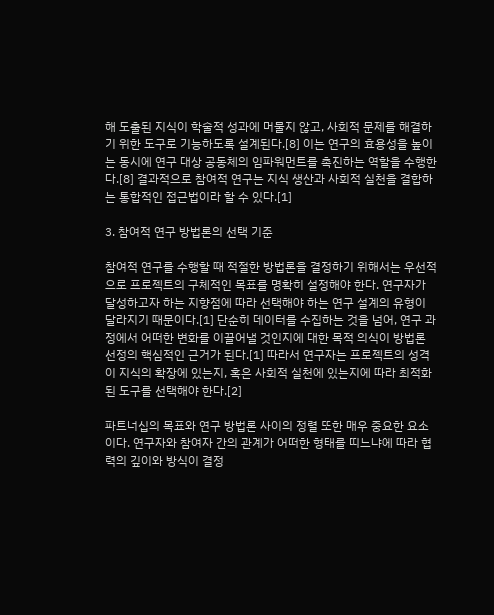해 도출된 지식이 학술적 성과에 머물지 않고, 사회적 문제를 해결하기 위한 도구로 기능하도록 설계된다.[8] 이는 연구의 효용성을 높이는 동시에 연구 대상 공동체의 임파워먼트를 촉진하는 역할을 수행한다.[8] 결과적으로 참여적 연구는 지식 생산과 사회적 실천을 결합하는 통합적인 접근법이라 할 수 있다.[1]

3. 참여적 연구 방법론의 선택 기준

참여적 연구를 수행할 때 적절한 방법론을 결정하기 위해서는 우선적으로 프로젝트의 구체적인 목표를 명확히 설정해야 한다. 연구자가 달성하고자 하는 지향점에 따라 선택해야 하는 연구 설계의 유형이 달라지기 때문이다.[1] 단순히 데이터를 수집하는 것을 넘어, 연구 과정에서 어떠한 변화를 이끌어낼 것인지에 대한 목적 의식이 방법론 선정의 핵심적인 근거가 된다.[1] 따라서 연구자는 프로젝트의 성격이 지식의 확장에 있는지, 혹은 사회적 실천에 있는지에 따라 최적화된 도구를 선택해야 한다.[2]

파트너십의 목표와 연구 방법론 사이의 정렬 또한 매우 중요한 요소이다. 연구자와 참여자 간의 관계가 어떠한 형태를 띠느냐에 따라 협력의 깊이와 방식이 결정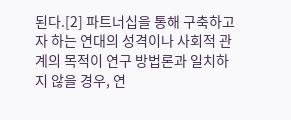된다.[2] 파트너십을 통해 구축하고자 하는 연대의 성격이나 사회적 관계의 목적이 연구 방법론과 일치하지 않을 경우, 연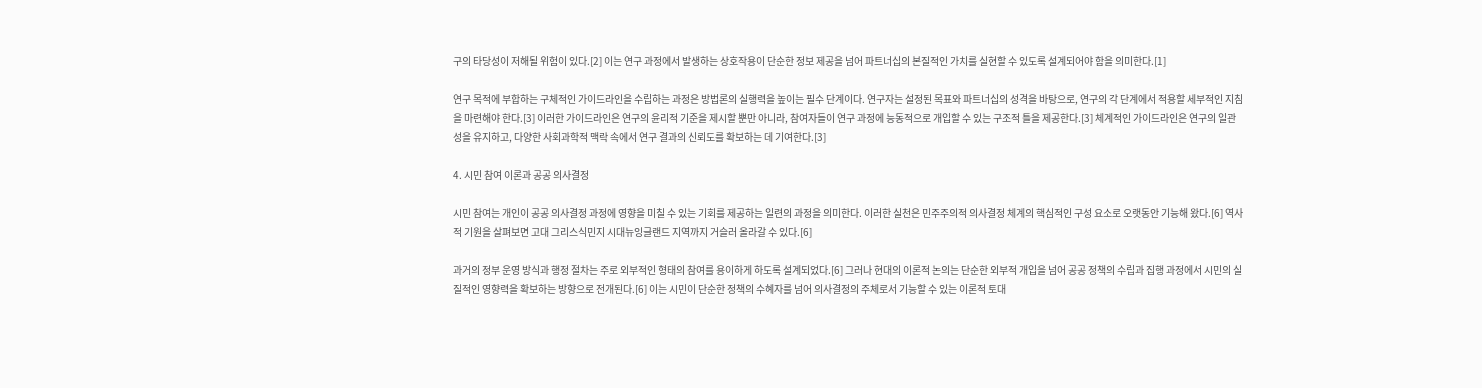구의 타당성이 저해될 위험이 있다.[2] 이는 연구 과정에서 발생하는 상호작용이 단순한 정보 제공을 넘어 파트너십의 본질적인 가치를 실현할 수 있도록 설계되어야 함을 의미한다.[1]

연구 목적에 부합하는 구체적인 가이드라인을 수립하는 과정은 방법론의 실행력을 높이는 필수 단계이다. 연구자는 설정된 목표와 파트너십의 성격을 바탕으로, 연구의 각 단계에서 적용할 세부적인 지침을 마련해야 한다.[3] 이러한 가이드라인은 연구의 윤리적 기준을 제시할 뿐만 아니라, 참여자들이 연구 과정에 능동적으로 개입할 수 있는 구조적 틀을 제공한다.[3] 체계적인 가이드라인은 연구의 일관성을 유지하고, 다양한 사회과학적 맥락 속에서 연구 결과의 신뢰도를 확보하는 데 기여한다.[3]

4. 시민 참여 이론과 공공 의사결정

시민 참여는 개인이 공공 의사결정 과정에 영향을 미칠 수 있는 기회를 제공하는 일련의 과정을 의미한다. 이러한 실천은 민주주의적 의사결정 체계의 핵심적인 구성 요소로 오랫동안 기능해 왔다.[6] 역사적 기원을 살펴보면 고대 그리스식민지 시대뉴잉글랜드 지역까지 거슬러 올라갈 수 있다.[6]

과거의 정부 운영 방식과 행정 절차는 주로 외부적인 형태의 참여를 용이하게 하도록 설계되었다.[6] 그러나 현대의 이론적 논의는 단순한 외부적 개입을 넘어 공공 정책의 수립과 집행 과정에서 시민의 실질적인 영향력을 확보하는 방향으로 전개된다.[6] 이는 시민이 단순한 정책의 수혜자를 넘어 의사결정의 주체로서 기능할 수 있는 이론적 토대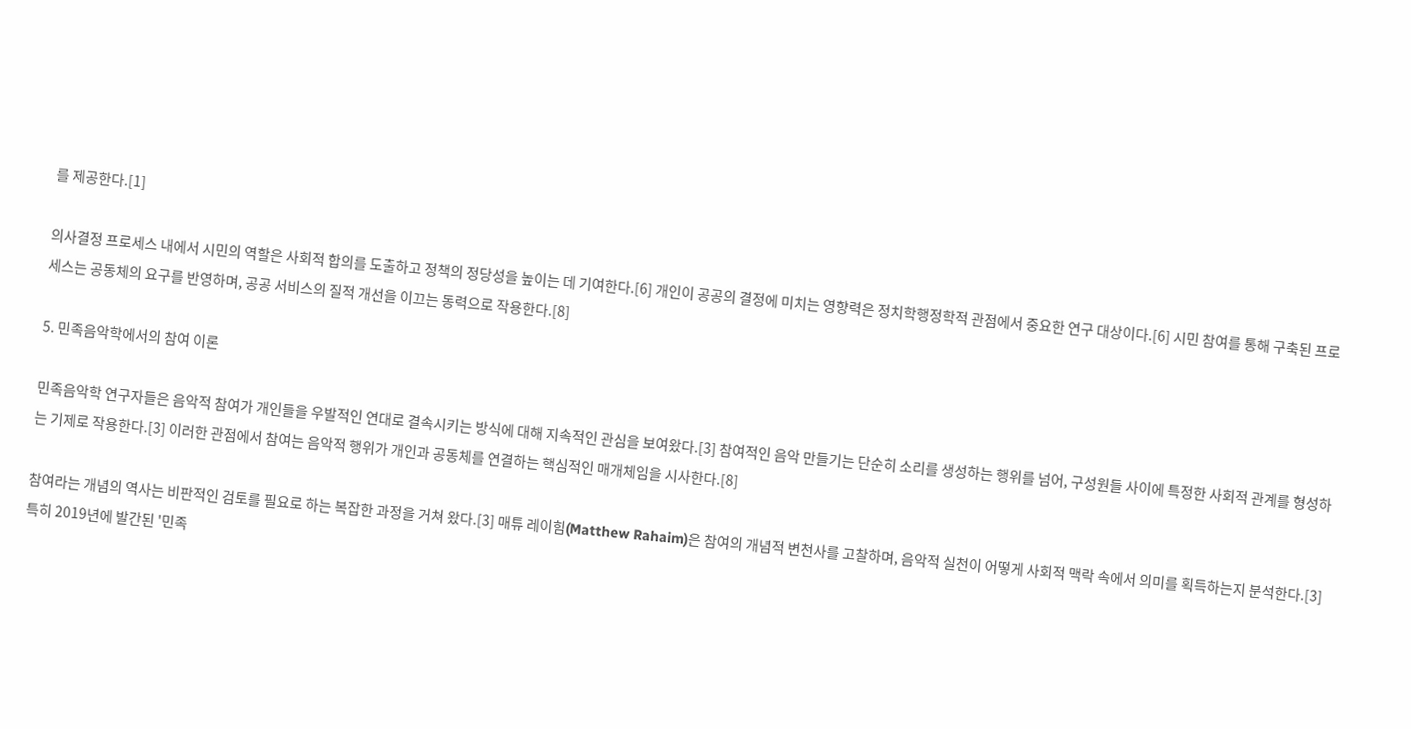를 제공한다.[1]

의사결정 프로세스 내에서 시민의 역할은 사회적 합의를 도출하고 정책의 정당성을 높이는 데 기여한다.[6] 개인이 공공의 결정에 미치는 영향력은 정치학행정학적 관점에서 중요한 연구 대상이다.[6] 시민 참여를 통해 구축된 프로세스는 공동체의 요구를 반영하며, 공공 서비스의 질적 개선을 이끄는 동력으로 작용한다.[8]

5. 민족음악학에서의 참여 이론

민족음악학 연구자들은 음악적 참여가 개인들을 우발적인 연대로 결속시키는 방식에 대해 지속적인 관심을 보여왔다.[3] 참여적인 음악 만들기는 단순히 소리를 생성하는 행위를 넘어, 구성원들 사이에 특정한 사회적 관계를 형성하는 기제로 작용한다.[3] 이러한 관점에서 참여는 음악적 행위가 개인과 공동체를 연결하는 핵심적인 매개체임을 시사한다.[8]

참여라는 개념의 역사는 비판적인 검토를 필요로 하는 복잡한 과정을 거쳐 왔다.[3] 매튜 레이힘(Matthew Rahaim)은 참여의 개념적 변천사를 고찰하며, 음악적 실천이 어떻게 사회적 맥락 속에서 의미를 획득하는지 분석한다.[3] 특히 2019년에 발간된 '민족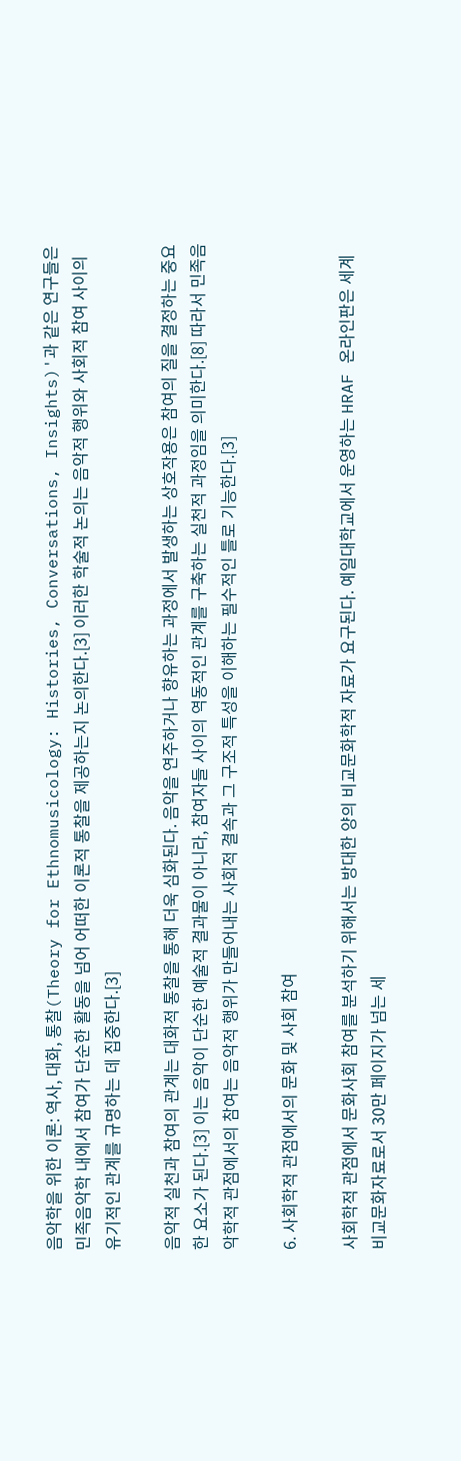음악학을 위한 이론: 역사, 대화, 통찰(Theory for Ethnomusicology: Histories, Conversations, Insights)'과 같은 연구들은 민족음악학 내에서 참여가 단순한 활동을 넘어 어떠한 이론적 통찰을 제공하는지 논의한다.[3] 이러한 학술적 논의는 음악적 행위와 사회적 참여 사이의 유기적인 관계를 규명하는 데 집중한다.[3]

음악적 실천과 참여의 관계는 대화적 통찰을 통해 더욱 심화된다. 음악을 연주하거나 향유하는 과정에서 발생하는 상호작용은 참여의 질을 결정하는 중요한 요소가 된다.[3] 이는 음악이 단순한 예술적 결과물이 아니라, 참여자들 사이의 역동적인 관계를 구축하는 실천적 과정임을 의미한다.[8] 따라서 민족음악학적 관점에서의 참여는 음악적 행위가 만들어내는 사회적 결속과 그 구조적 특성을 이해하는 필수적인 틀로 기능한다.[3]

6. 사회학적 관점에서의 문화 및 사회 참여

사회학적 관점에서 문화사회 참여를 분석하기 위해서는 방대한 양의 비교문화학적 자료가 요구된다. 예일대학교에서 운영하는 HRAF 온라인판은 세계비교문화자료로서 30만 페이지가 넘는 세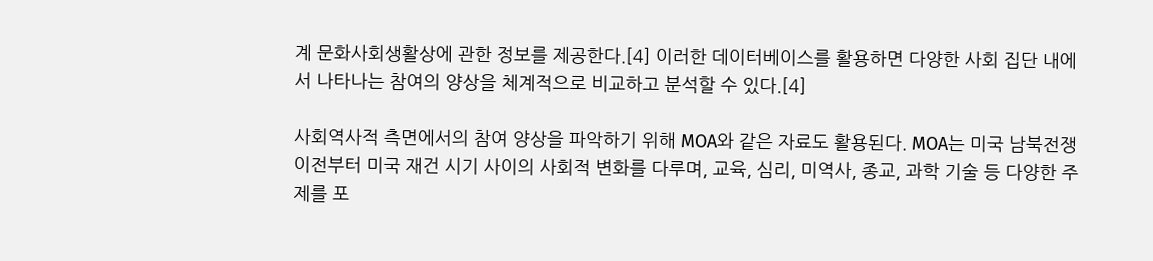계 문화사회생활상에 관한 정보를 제공한다.[4] 이러한 데이터베이스를 활용하면 다양한 사회 집단 내에서 나타나는 참여의 양상을 체계적으로 비교하고 분석할 수 있다.[4]

사회역사적 측면에서의 참여 양상을 파악하기 위해 MOA와 같은 자료도 활용된다. MOA는 미국 남북전쟁 이전부터 미국 재건 시기 사이의 사회적 변화를 다루며, 교육, 심리, 미역사, 종교, 과학 기술 등 다양한 주제를 포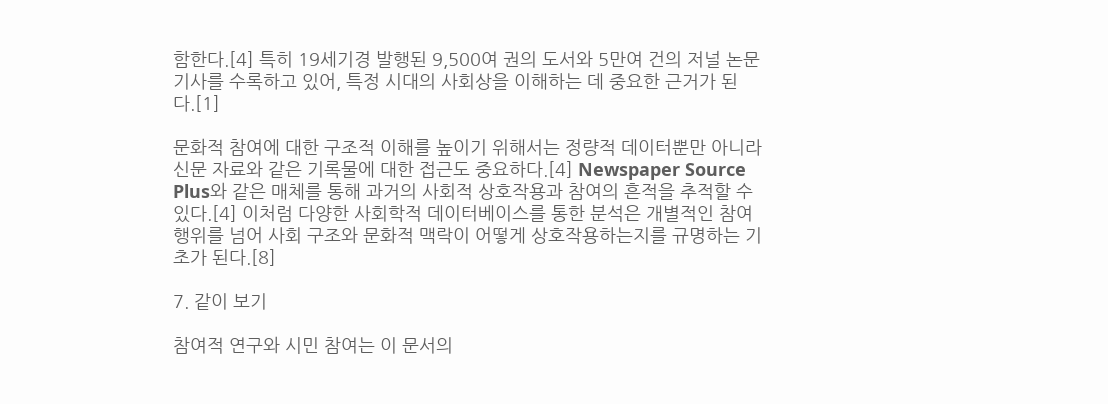함한다.[4] 특히 19세기경 발행된 9,500여 권의 도서와 5만여 건의 저널 논문 기사를 수록하고 있어, 특정 시대의 사회상을 이해하는 데 중요한 근거가 된다.[1]

문화적 참여에 대한 구조적 이해를 높이기 위해서는 정량적 데이터뿐만 아니라 신문 자료와 같은 기록물에 대한 접근도 중요하다.[4] Newspaper Source Plus와 같은 매체를 통해 과거의 사회적 상호작용과 참여의 흔적을 추적할 수 있다.[4] 이처럼 다양한 사회학적 데이터베이스를 통한 분석은 개별적인 참여 행위를 넘어 사회 구조와 문화적 맥락이 어떻게 상호작용하는지를 규명하는 기초가 된다.[8]

7. 같이 보기

참여적 연구와 시민 참여는 이 문서의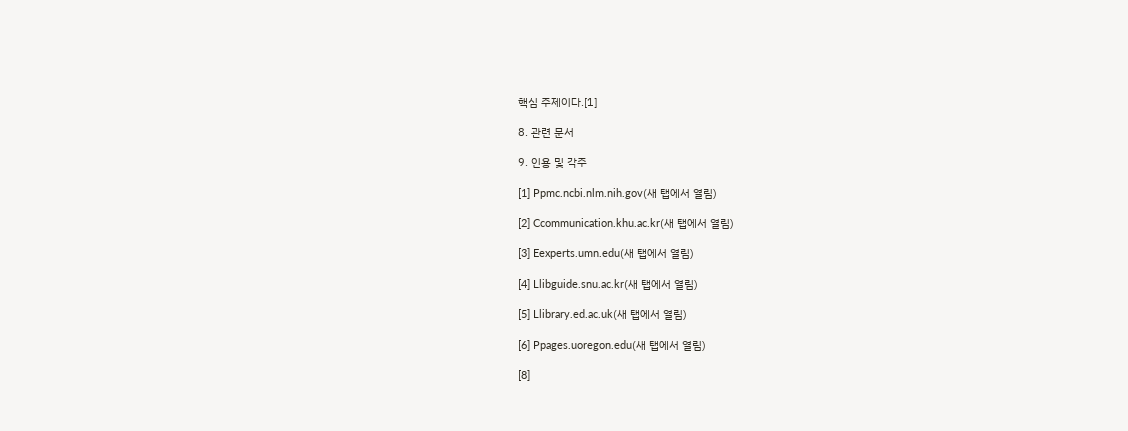핵심 주제이다.[1]

8. 관련 문서

9. 인용 및 각주

[1] Ppmc.ncbi.nlm.nih.gov(새 탭에서 열림)

[2] Ccommunication.khu.ac.kr(새 탭에서 열림)

[3] Eexperts.umn.edu(새 탭에서 열림)

[4] Llibguide.snu.ac.kr(새 탭에서 열림)

[5] Llibrary.ed.ac.uk(새 탭에서 열림)

[6] Ppages.uoregon.edu(새 탭에서 열림)

[8]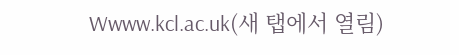Wwww.kcl.ac.uk(새 탭에서 열림)